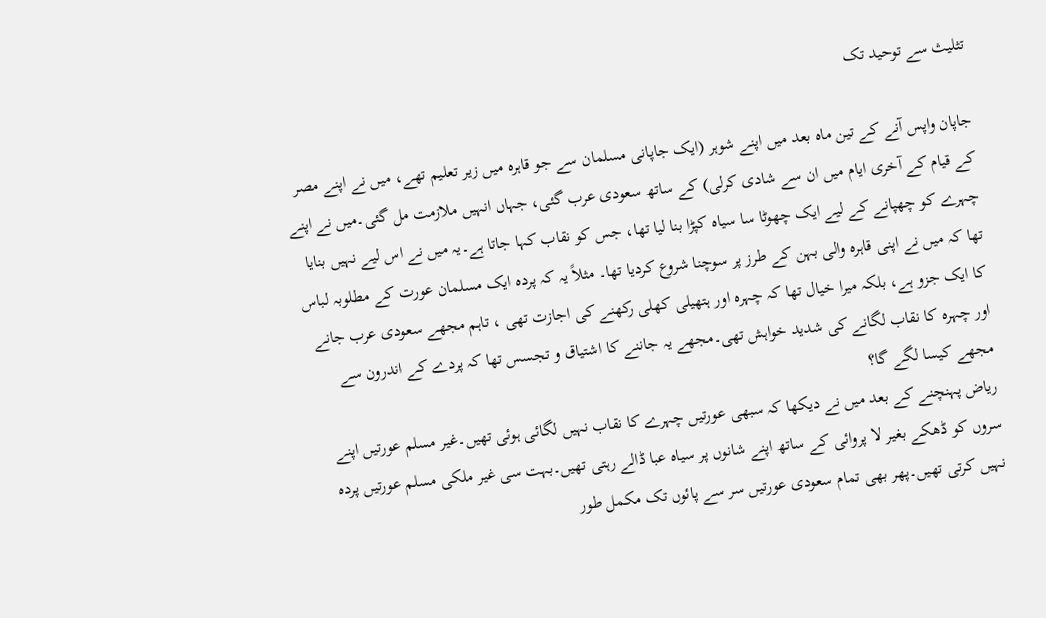تثلیث سے توحید تک

جاپان واپس آنے کے تین ماہ بعد میں اپنے شوہر (ایک جاپانی مسلمان سے جو قاہرہ میں زیر تعلیم تھے، میں نے اپنے مصر کے قیام کے آخری ایام میں ان سے شادی کرلی) کے ساتھ سعودی عرب گئی، جہاں انہیں ملازمت مل گئی۔میں نے اپنے چہرے کو چھپانے کے لیے ایک چھوٹا سا سیاہ کپڑا بنا لیا تھا، جس کو نقاب کہا جاتا ہے۔یہ میں نے اس لیے نہیں بنایا تھا کہ میں نے اپنی قاہرہ والی بہن کے طرز پر سوچنا شروع کردیا تھا۔ مثلاً یہ کہ پردہ ایک مسلمان عورت کے مطلوبہ لباس کا ایک جزو ہے، بلکہ میرا خیال تھا کہ چہرہ اور ہتھیلی کھلی رکھنے کی اجازت تھی ، تاہم مجھے سعودی عرب جانے اور چہرہ کا نقاب لگانے کی شدید خواہش تھی۔مجھے یہ جاننے کا اشتیاق و تجسس تھا کہ پردے کے اندرون سے مجھے کیسا لگے گا؟
ریاض پہنچنے کے بعد میں نے دیکھا کہ سبھی عورتیں چہرے کا نقاب نہیں لگائی ہوئی تھیں۔غیر مسلم عورتیں اپنے سروں کو ڈھکے بغیر لا پروائی کے ساتھ اپنے شانوں پر سیاہ عبا ڈالے رہتی تھیں۔بہت سی غیر ملکی مسلم عورتیں پردہ نہیں کرتی تھیں۔پھر بھی تمام سعودی عورتیں سر سے پائوں تک مکمل طور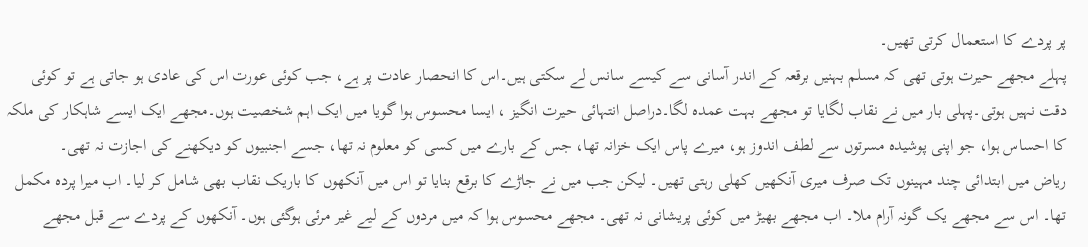پر پردے کا استعمال کرتی تھیں۔
پہلے مجھے حیرت ہوتی تھی کہ مسلم بہنیں برقعہ کے اندر آسانی سے کیسے سانس لے سکتی ہیں۔اس کا انحصار عادت پر ہے، جب کوئی عورت اس کی عادی ہو جاتی ہے تو کوئی دقت نہیں ہوتی۔پہلی بار میں نے نقاب لگایا تو مجھے بہت عمدہ لگا۔دراصل انتہائی حیرت انگیز ، ایسا محسوس ہوا گویا میں ایک اہم شخصیت ہوں۔مجھے ایک ایسے شاہکار کی ملکہ کا احساس ہوا، جو اپنی پوشیدہ مسرتوں سے لطف اندوز ہو، میرے پاس ایک خزانہ تھا، جس کے بارے میں کسی کو معلوم نہ تھا، جسے اجنبیوں کو دیکھنے کی اجازت نہ تھی۔
ریاض میں ابتدائی چند مہینوں تک صرف میری آنکھیں کھلی رہتی تھیں۔ لیکن جب میں نے جاڑے کا برقع بنایا تو اس میں آنکھوں کا باریک نقاب بھی شامل کر لیا۔ اب میرا پردہ مکمل تھا۔ اس سے مجھے یک گونہ آرام ملا۔ اب مجھے بھیڑ میں کوئی پریشانی نہ تھی۔ مجھے محسوس ہوا کہ میں مردوں کے لیے غیر مرئی ہوگئی ہوں۔ آنکھوں کے پردے سے قبل مجھے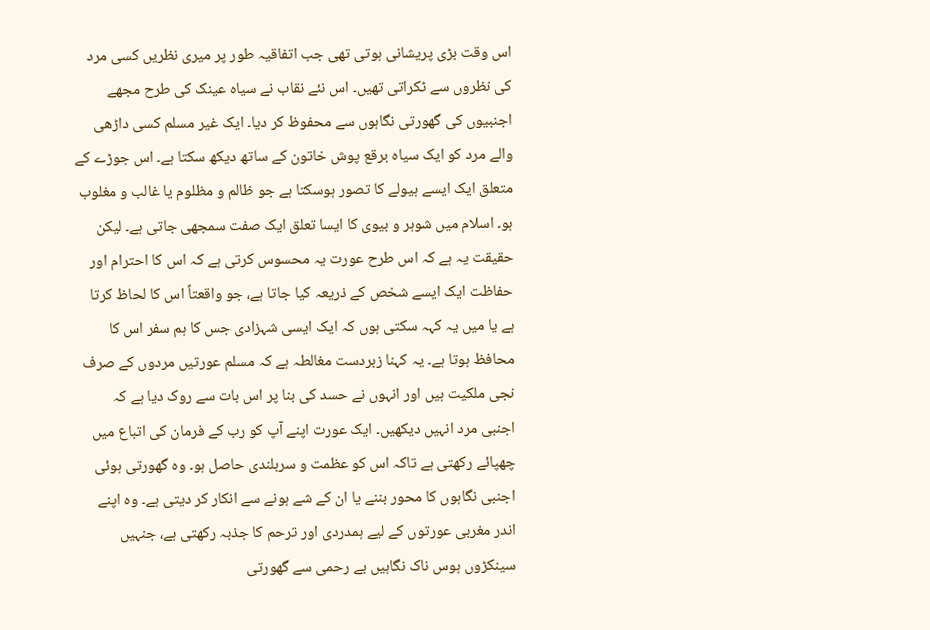اس وقت بڑی پریشانی ہوتی تھی جب اتفاقیہ طور پر میری نظریں کسی مرد کی نظروں سے ٹکراتی تھیں۔ اس نئے نقاب نے سیاہ عینک کی طرح مجھے اجنبیوں کی گھورتی نگاہوں سے محفوظ کر دیا۔ ایک غیر مسلم کسی داڑھی والے مرد کو ایک سیاہ برقع پوش خاتون کے ساتھ دیکھ سکتا ہے۔ اس جوڑے کے متعلق ایک ایسے ہیولے کا تصور ہوسکتا ہے جو ظالم و مظلوم یا غالب و مغلوب ہو۔ اسلام میں شوہر و بیوی کا ایسا تعلق ایک صفت سمجھی جاتی ہے۔ لیکن حقیقت یہ ہے کہ اس طرح عورت یہ محسوس کرتی ہے کہ اس کا احترام اور حفاظت ایک ایسے شخص کے ذریعہ کیا جاتا ہے، جو واقعتاً اس کا لحاظ کرتا ہے یا میں یہ کہہ سکتی ہوں کہ ایک ایسی شہزادی جس کا ہم سفر اس کا محافظ ہوتا ہے۔ یہ کہنا زبردست مغالطہ ہے کہ مسلم عورتیں مردوں کے صرف نجی ملکیت ہیں اور انہوں نے حسد کی بنا پر اس بات سے روک دیا ہے کہ اجنبی مرد انہیں دیکھیں۔ ایک عورت اپنے آپ کو رب کے فرمان کی اتباع میں چھپائے رکھتی ہے تاکہ اس کو عظمت و سربلندی حاصل ہو۔ وہ گھورتی ہوئی اجنبی نگاہوں کا محور بننے یا ان کے شے ہونے سے انکار کر دیتی ہے۔ وہ اپنے اندر مغربی عورتوں کے لیے ہمدردی اور ترحم کا جذبہ رکھتی ہے، جنہیں سینکڑوں ہوس ناک نگاہیں بے رحمی سے گھورتی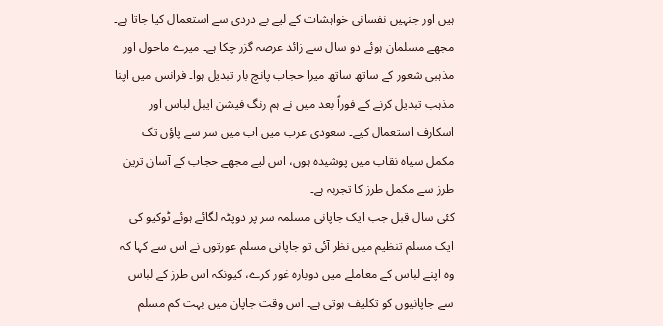ہیں اور جنہیں نفسانی خواہشات کے لیے بے دردی سے استعمال کیا جاتا ہے۔
مجھے مسلمان ہوئے دو سال سے زائد عرصہ گزر چکا ہے۔ میرے ماحول اور مذہبی شعور کے ساتھ ساتھ میرا حجاب پانچ بار تبدیل ہوا۔ فرانس میں اپنا مذہب تبدیل کرنے کے فوراً بعد میں نے ہم رنگ فیشن ایبل لباس اور اسکارف استعمال کیے۔ سعودی عرب میں اب میں سر سے پاؤں تک مکمل سیاہ نقاب میں پوشیدہ ہوں، اس لیے مجھے حجاب کے آسان ترین طرز سے مکمل طرز کا تجربہ ہے۔
کئی سال قبل جب ایک جاپانی مسلمہ سر پر دوپٹہ لگائے ہوئے ٹوکیو کی ایک مسلم تنظیم میں نظر آئی تو جاپانی مسلم عورتوں نے اس سے کہا کہ وہ اپنے لباس کے معاملے میں دوبارہ غور کرے، کیونکہ اس طرز کے لباس سے جاپانیوں کو تکلیف ہوتی ہے۔ اس وقت جاپان میں بہت کم مسلم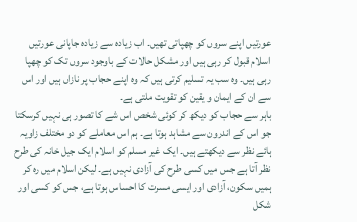عورتیں اپنے سروں کو چھپاتی تھیں۔ اب زیادہ سے زیادہ جاپانی عورتیں اسلام قبول کر رہی ہیں اور مشکل حالات کے باوجود سروں تک کو چھپا رہی ہیں۔ وہ سب یہ تسلیم کرتی ہیں کہ وہ اپنے حجاب پر نازاں ہیں اور اس سے ان کے ایمان و یقین کو تقویت ملتی ہے۔
باہر سے حجاب کو دیکھ کر کوئی شخص اس شے کا تصور ہی نہیں کرسکتا جو اس کے اندرون سے مشاہد ہوتا ہے۔ ہم اس معاملے کو دو مختلف زاویہ ہائے نظر سے دیکھتے ہیں۔ ایک غیر مسلم کو اسلام ایک جیل خانہ کی طرح نظر آتا ہے جس میں کسی طرح کی آزادی نہیں ہے۔ لیکن اسلام میں رہ کر ہمیں سکون، آزادی اور ایسی مسرت کا احساس ہوتا ہے، جس کو کسی اور شکل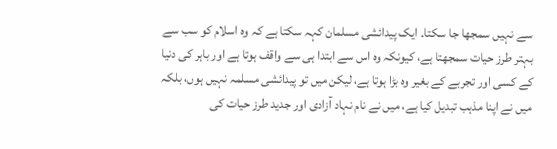سے نہیں سمجھا جا سکتا۔ ایک پیدائشی مسلمان کہہ سکتا ہے کہ وہ اسلام کو سب سے بہتر طرز حیات سمجھتا ہے، کیونکہ وہ اس سے ابتدا ہی سے واقف ہوتا ہے اور باہر کی دنیا کے کسی اور تجربے کے بغیر وہ بڑا ہوتا ہے، لیکن میں تو پیدائشی مسلمہ نہیں ہوں، بلکہ میں نے اپنا مذہب تبدیل کیا ہے، میں نے نام نہاد آزادی اور جدید طرز حیات کی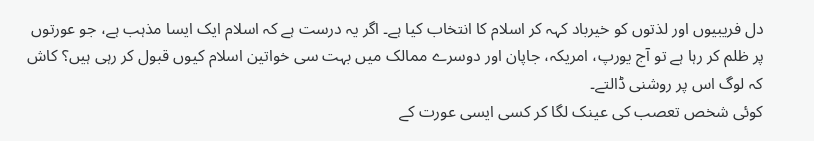دل فریبیوں اور لذتوں کو خیرباد کہہ کر اسلام کا انتخاب کیا ہے۔ اگر یہ درست ہے کہ اسلام ایک ایسا مذہب ہے، جو عورتوں پر ظلم کر رہا ہے تو آج یورپ، امریکہ، جاپان اور دوسرے ممالک میں بہت سی خواتین اسلام کیوں قبول کر رہی ہیں؟ کاش کہ لوگ اس پر روشنی ڈالتے۔
کوئی شخص تعصب کی عینک لگا کر کسی ایسی عورت کے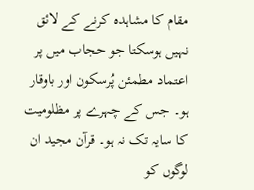مقام کا مشاہدہ کرنے کے لائق نہیں ہوسکتا جو حجاب میں پر اعتماد مطمئن پُرسکون اور باوقار ہو۔ جس کے چہرے پر مظلومیت کا سایہ تک نہ ہو۔ قرآن مجید ان لوگوں کو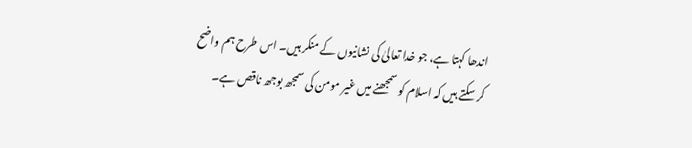اندھا کہتا ہے، جو خدا تعالیٰ کی نشانیوں کے منکر ہیں۔ اس طرح ہم واضح کر سکتے ہیں کہ اسلام کو سمجھنے میں غیر مومن کی سمجھ بوجھ ناقص ہے۔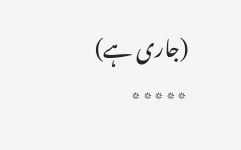(جاری ہے)
٭٭٭٭٭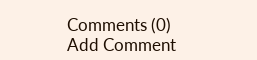Comments (0)
Add Comment